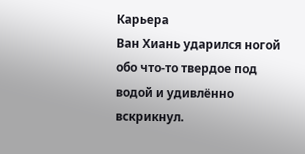Карьера
Ван Хиань ударился ногой обо что-то твердое под водой и удивлённо вскрикнул.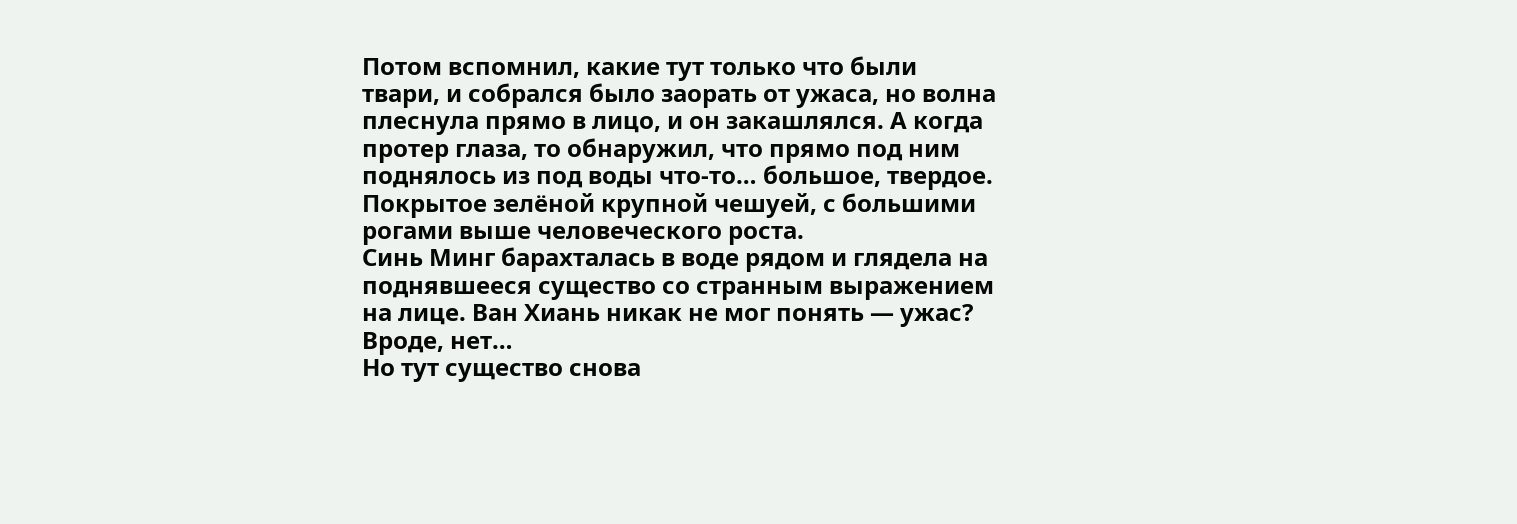Потом вспомнил, какие тут только что были твари, и собрался было заорать от ужаса, но волна плеснула прямо в лицо, и он закашлялся. А когда протер глаза, то обнаружил, что прямо под ним поднялось из под воды что-то… большое, твердое. Покрытое зелёной крупной чешуей, с большими рогами выше человеческого роста.
Синь Минг барахталась в воде рядом и глядела на поднявшееся существо со странным выражением на лице. Ван Хиань никак не мог понять — ужас? Вроде, нет…
Но тут существо снова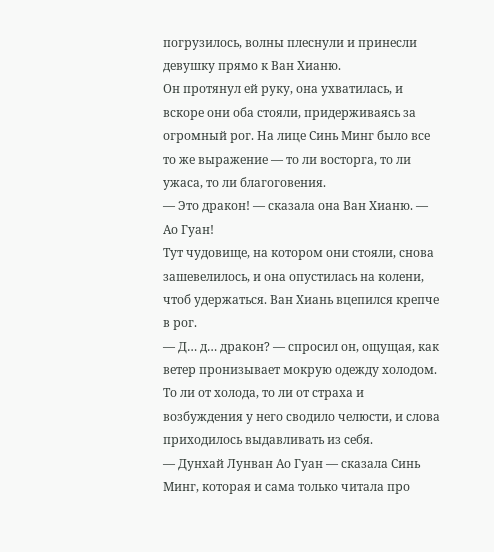погрузилось, волны плеснули и принесли девушку прямо к Ван Хианю.
Он протянул ей руку, она ухватилась, и вскоре они оба стояли, придерживаясь за огромный рог. На лице Синь Минг было все то же выражение — то ли восторга, то ли ужаса, то ли благоговения.
— Это дракон! — сказала она Ван Хианю. — Ао Гуан!
Тут чудовище, на котором они стояли, снова зашевелилось, и она опустилась на колени, чтоб удержаться. Ван Хиань вцепился крепче в рог.
— Д… д… дракон? — спросил он, ощущая, как ветер пронизывает мокрую одежду холодом. То ли от холода, то ли от страха и возбуждения у него сводило челюсти, и слова приходилось выдавливать из себя.
— Дунхай Лунван Ао Гуан — сказала Синь Минг, которая и сама только читала про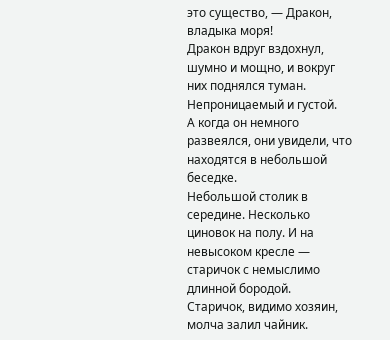это существо, — Дракон, владыка моря!
Дракон вдруг вздохнул, шумно и мощно, и вокруг них поднялся туман.
Непроницаемый и густой.
А когда он немного развеялся, они увидели, что находятся в небольшой беседке.
Небольшой столик в середине. Несколько циновок на полу. И на невысоком кресле — старичок с немыслимо длинной бородой.
Старичок, видимо хозяин, молча залил чайник.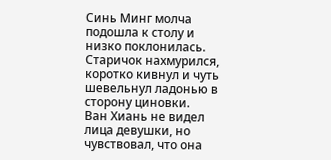Синь Минг молча подошла к столу и низко поклонилась. Старичок нахмурился, коротко кивнул и чуть шевельнул ладонью в сторону циновки.
Ван Хиань не видел лица девушки, но чувствовал, что она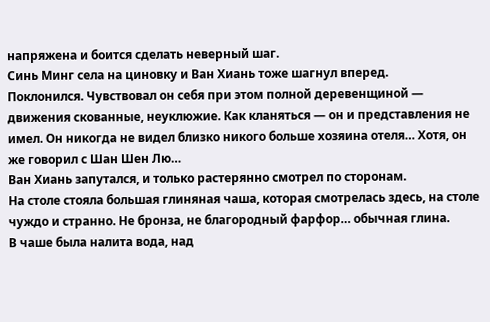напряжена и боится сделать неверный шаг.
Синь Минг села на циновку и Ван Хиань тоже шагнул вперед.
Поклонился. Чувствовал он себя при этом полной деревенщиной — движения скованные, неуклюжие. Как кланяться — он и представления не имел. Он никогда не видел близко никого больше хозяина отеля… Хотя, он же говорил с Шан Шен Лю…
Ван Хиань запутался, и только растерянно смотрел по сторонам.
На столе стояла большая глиняная чаша, которая смотрелась здесь, на столе чуждо и странно. Не бронза, не благородный фарфор… обычная глина.
В чаше была налита вода, над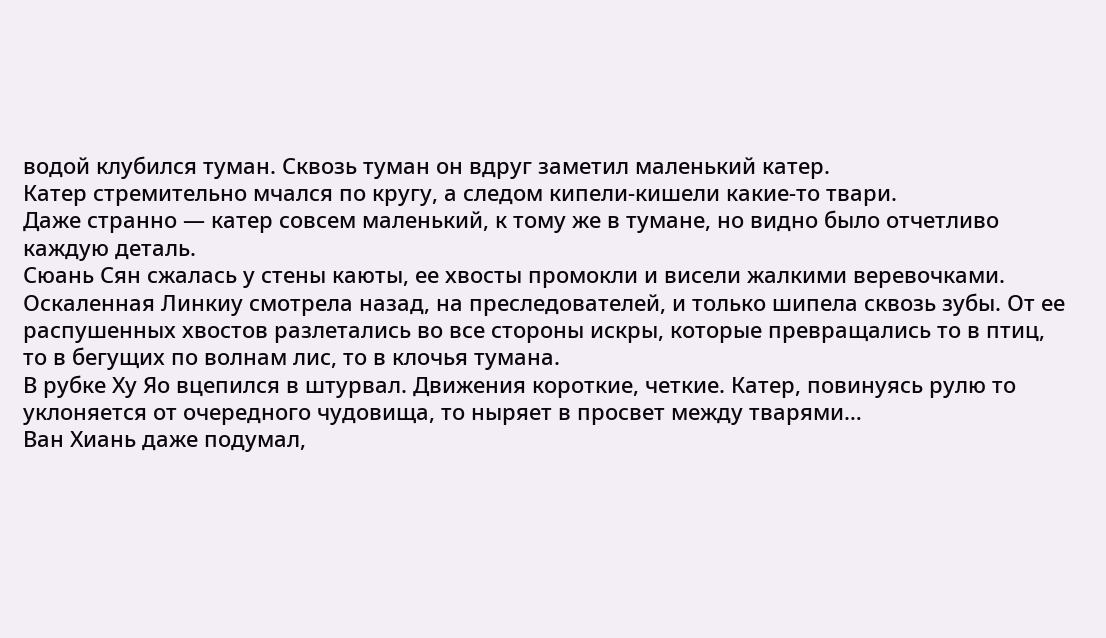водой клубился туман. Сквозь туман он вдруг заметил маленький катер.
Катер стремительно мчался по кругу, а следом кипели-кишели какие-то твари.
Даже странно — катер совсем маленький, к тому же в тумане, но видно было отчетливо каждую деталь.
Сюань Сян сжалась у стены каюты, ее хвосты промокли и висели жалкими веревочками.
Оскаленная Линкиу смотрела назад, на преследователей, и только шипела сквозь зубы. От ее распушенных хвостов разлетались во все стороны искры, которые превращались то в птиц, то в бегущих по волнам лис, то в клочья тумана.
В рубке Ху Яо вцепился в штурвал. Движения короткие, четкие. Катер, повинуясь рулю то уклоняется от очередного чудовища, то ныряет в просвет между тварями…
Ван Хиань даже подумал,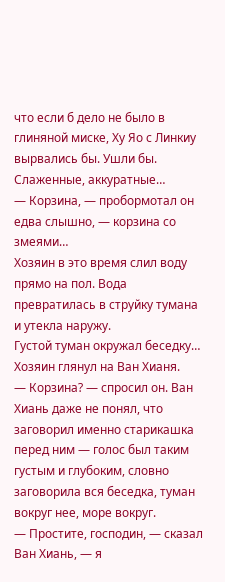что если б дело не было в глиняной миске, Ху Яо с Линкиу вырвались бы. Ушли бы.
Слаженные, аккуратные…
— Корзина, — пробормотал он едва слышно, — корзина со змеями…
Хозяин в это время слил воду прямо на пол. Вода превратилась в струйку тумана и утекла наружу.
Густой туман окружал беседку…
Хозяин глянул на Ван Хианя.
— Корзина? — спросил он. Ван Хиань даже не понял, что заговорил именно старикашка перед ним — голос был таким густым и глубоким, словно заговорила вся беседка, туман вокруг нее, море вокруг.
— Простите, господин, — сказал Ван Хиань, — я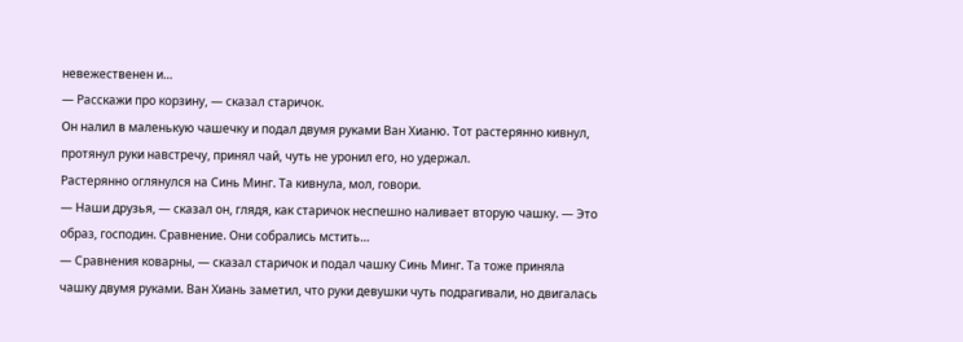невежественен и…
— Расскажи про корзину, — сказал старичок.
Он налил в маленькую чашечку и подал двумя руками Ван Хианю. Тот растерянно кивнул, протянул руки навстречу, принял чай, чуть не уронил его, но удержал.
Растерянно оглянулся на Синь Минг. Та кивнула, мол, говори.
— Наши друзья, — сказал он, глядя, как старичок неспешно наливает вторую чашку. — Это образ, господин. Сравнение. Они собрались мстить…
— Сравнения коварны, — сказал старичок и подал чашку Синь Минг. Та тоже приняла чашку двумя руками. Ван Хиань заметил, что руки девушки чуть подрагивали, но двигалась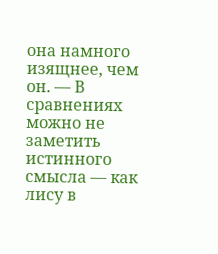она намного изящнее, чем он. — В сравнениях можно не заметить истинного смысла — как лису в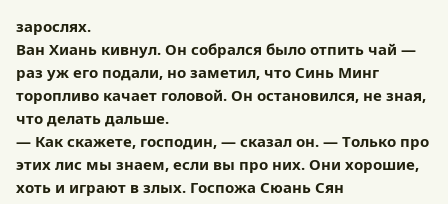зарослях.
Ван Хиань кивнул. Он собрался было отпить чай — раз уж его подали, но заметил, что Синь Минг торопливо качает головой. Он остановился, не зная, что делать дальше.
— Как скажете, господин, — сказал он. — Только про этих лис мы знаем, если вы про них. Они хорошие, хоть и играют в злых. Госпожа Сюань Сян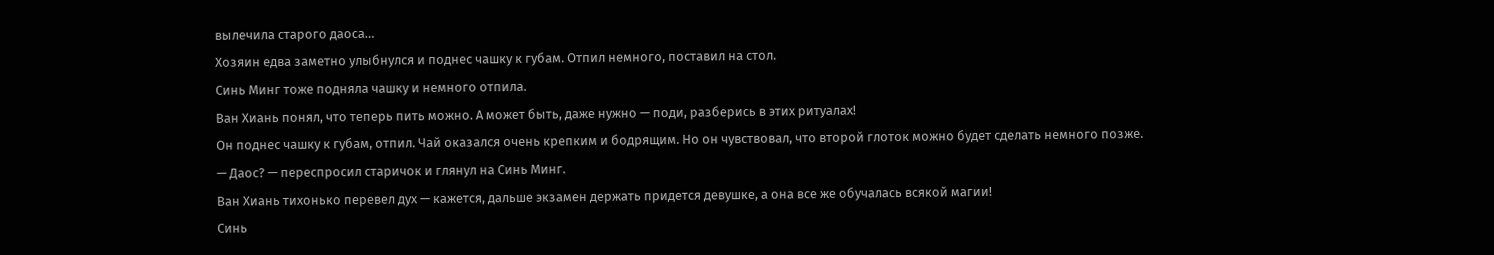вылечила старого даоса…
Хозяин едва заметно улыбнулся и поднес чашку к губам. Отпил немного, поставил на стол.
Синь Минг тоже подняла чашку и немного отпила.
Ван Хиань понял, что теперь пить можно. А может быть, даже нужно — поди, разберись в этих ритуалах!
Он поднес чашку к губам, отпил. Чай оказался очень крепким и бодрящим. Но он чувствовал, что второй глоток можно будет сделать немного позже.
— Даос? — переспросил старичок и глянул на Синь Минг.
Ван Хиань тихонько перевел дух — кажется, дальше экзамен держать придется девушке, а она все же обучалась всякой магии!
Синь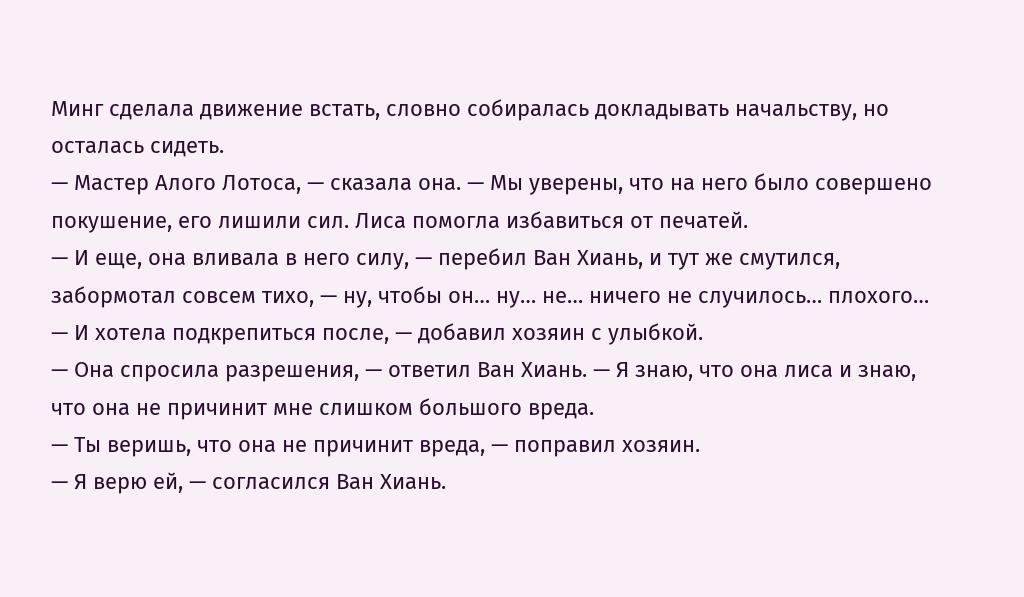Минг сделала движение встать, словно собиралась докладывать начальству, но осталась сидеть.
— Мастер Алого Лотоса, — сказала она. — Мы уверены, что на него было совершено покушение, его лишили сил. Лиса помогла избавиться от печатей.
— И еще, она вливала в него силу, — перебил Ван Хиань, и тут же смутился, забормотал совсем тихо, — ну, чтобы он… ну… не… ничего не случилось… плохого…
— И хотела подкрепиться после, — добавил хозяин с улыбкой.
— Она спросила разрешения, — ответил Ван Хиань. — Я знаю, что она лиса и знаю, что она не причинит мне слишком большого вреда.
— Ты веришь, что она не причинит вреда, — поправил хозяин.
— Я верю ей, — согласился Ван Хиань.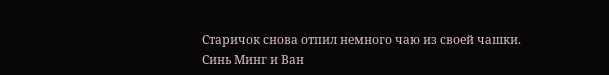Старичок снова отпил немного чаю из своей чашки.
Синь Минг и Ван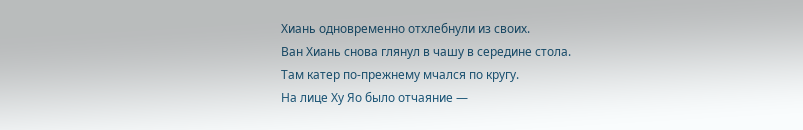Хиань одновременно отхлебнули из своих.
Ван Хиань снова глянул в чашу в середине стола.
Там катер по-прежнему мчался по кругу.
На лице Ху Яо было отчаяние —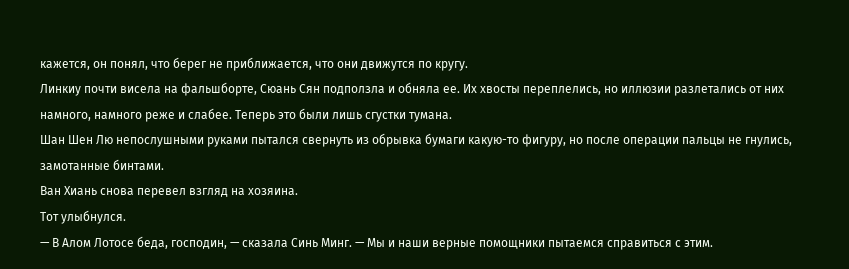кажется, он понял, что берег не приближается, что они движутся по кругу.
Линкиу почти висела на фальшборте, Сюань Сян подползла и обняла ее. Их хвосты переплелись, но иллюзии разлетались от них намного, намного реже и слабее. Теперь это были лишь сгустки тумана.
Шан Шен Лю непослушными руками пытался свернуть из обрывка бумаги какую-то фигуру, но после операции пальцы не гнулись, замотанные бинтами.
Ван Хиань снова перевел взгляд на хозяина.
Тот улыбнулся.
— В Алом Лотосе беда, господин, — сказала Синь Минг. — Мы и наши верные помощники пытаемся справиться с этим.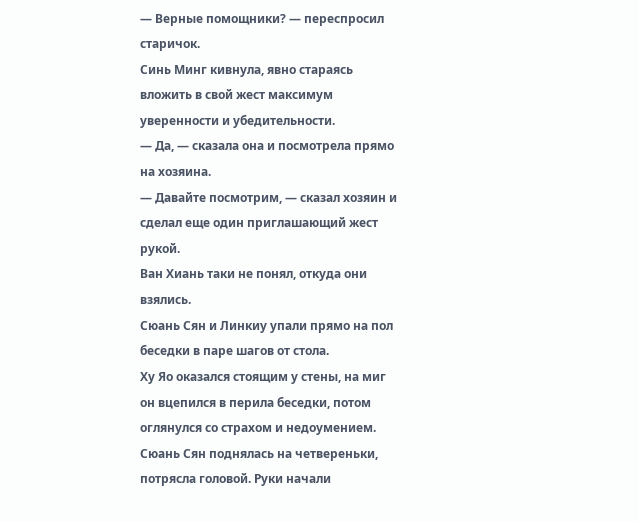— Верные помощники? — переспросил старичок.
Синь Минг кивнула, явно стараясь вложить в свой жест максимум уверенности и убедительности.
— Да, — сказала она и посмотрела прямо на хозяина.
— Давайте посмотрим, — сказал хозяин и сделал еще один приглашающий жест рукой.
Ван Хиань таки не понял, откуда они взялись.
Сюань Сян и Линкиу упали прямо на пол беседки в паре шагов от стола.
Ху Яо оказался стоящим у стены, на миг он вцепился в перила беседки, потом оглянулся со страхом и недоумением.
Сюань Сян поднялась на четвереньки, потрясла головой. Руки начали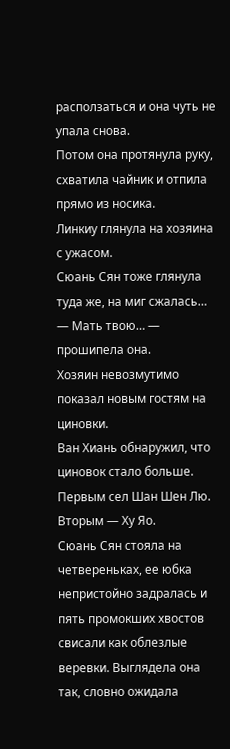расползаться и она чуть не упала снова.
Потом она протянула руку, схватила чайник и отпила прямо из носика.
Линкиу глянула на хозяина с ужасом.
Сюань Сян тоже глянула туда же, на миг сжалась…
— Мать твою… — прошипела она.
Хозяин невозмутимо показал новым гостям на циновки.
Ван Хиань обнаружил, что циновок стало больше.
Первым сел Шан Шен Лю.
Вторым — Ху Яо.
Сюань Сян стояла на четвереньках, ее юбка непристойно задралась и пять промокших хвостов свисали как облезлые веревки. Выглядела она так, словно ожидала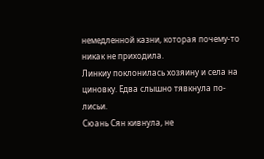немедленной казни, которая почему-то никак не приходила.
Линкиу поклонилась хозяину и села на циновку. Едва слышно тявкнула по-лисьи.
Сюань Сян кивнула, не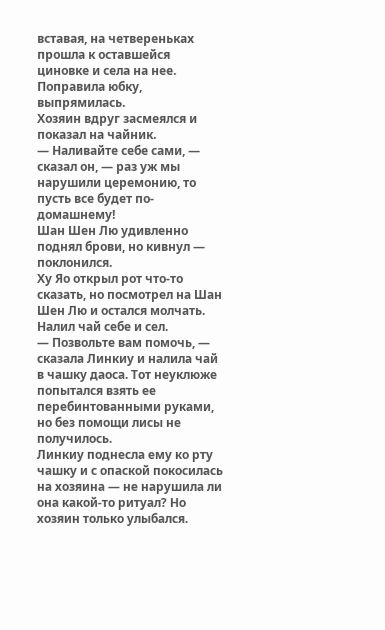вставая, на четвереньках прошла к оставшейся циновке и села на нее. Поправила юбку, выпрямилась.
Хозяин вдруг засмеялся и показал на чайник.
— Наливайте себе сами, — сказал он, — раз уж мы нарушили церемонию, то пусть все будет по-домашнему!
Шан Шен Лю удивленно поднял брови, но кивнул — поклонился.
Ху Яо открыл рот что-то сказать, но посмотрел на Шан Шен Лю и остался молчать. Налил чай себе и сел.
— Позвольте вам помочь, — сказала Линкиу и налила чай в чашку даоса. Тот неуклюже попытался взять ее перебинтованными руками, но без помощи лисы не получилось.
Линкиу поднесла ему ко рту чашку и с опаской покосилась на хозяина — не нарушила ли она какой-то ритуал? Но хозяин только улыбался.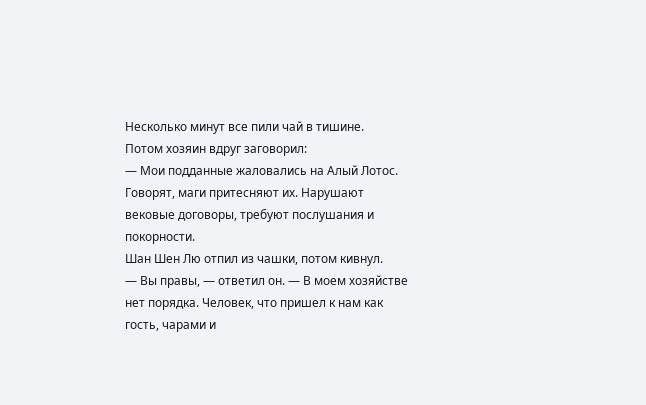Несколько минут все пили чай в тишине.
Потом хозяин вдруг заговорил:
— Мои подданные жаловались на Алый Лотос. Говорят, маги притесняют их. Нарушают вековые договоры, требуют послушания и покорности.
Шан Шен Лю отпил из чашки, потом кивнул.
— Вы правы, — ответил он. — В моем хозяйстве нет порядка. Человек, что пришел к нам как гость, чарами и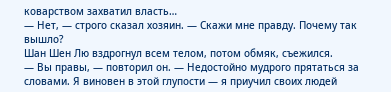коварством захватил власть…
— Нет, — строго сказал хозяин. — Скажи мне правду. Почему так вышло?
Шан Шен Лю вздрогнул всем телом, потом обмяк, съежился.
— Вы правы, — повторил он. — Недостойно мудрого прятаться за словами. Я виновен в этой глупости — я приучил своих людей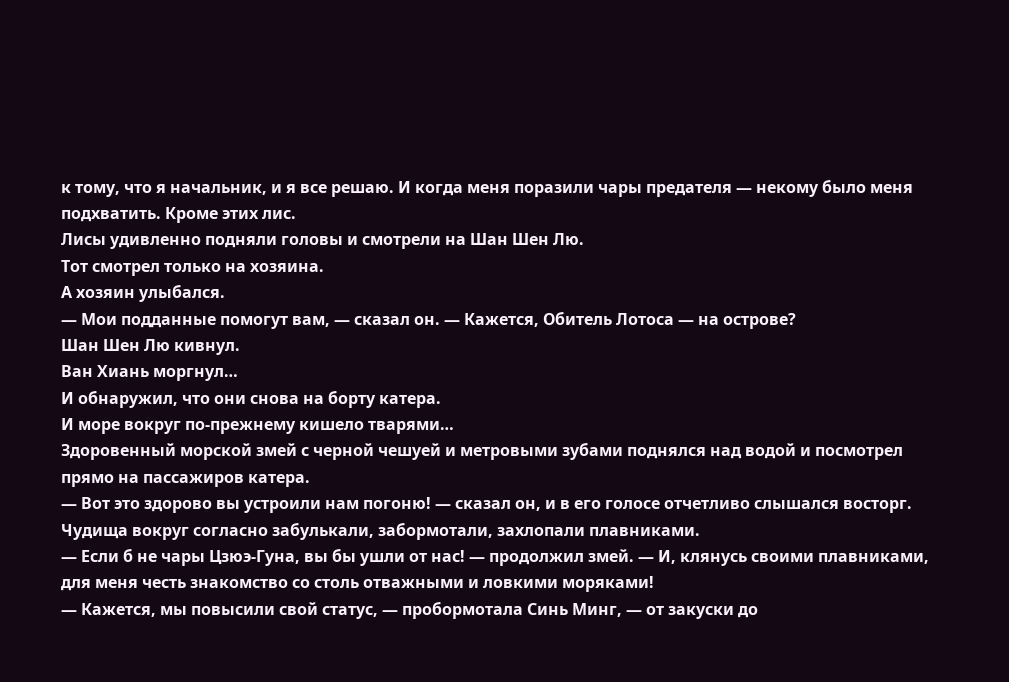к тому, что я начальник, и я все решаю. И когда меня поразили чары предателя — некому было меня подхватить. Кроме этих лис.
Лисы удивленно подняли головы и смотрели на Шан Шен Лю.
Тот смотрел только на хозяина.
А хозяин улыбался.
— Мои подданные помогут вам, — сказал он. — Кажется, Обитель Лотоса — на острове?
Шан Шен Лю кивнул.
Ван Хиань моргнул…
И обнаружил, что они снова на борту катера.
И море вокруг по-прежнему кишело тварями…
Здоровенный морской змей с черной чешуей и метровыми зубами поднялся над водой и посмотрел прямо на пассажиров катера.
— Вот это здорово вы устроили нам погоню! — сказал он, и в его голосе отчетливо слышался восторг.
Чудища вокруг согласно забулькали, забормотали, захлопали плавниками.
— Если б не чары Цзюэ-Гуна, вы бы ушли от нас! — продолжил змей. — И, клянусь своими плавниками, для меня честь знакомство со столь отважными и ловкими моряками!
— Кажется, мы повысили свой статус, — пробормотала Синь Минг, — от закуски до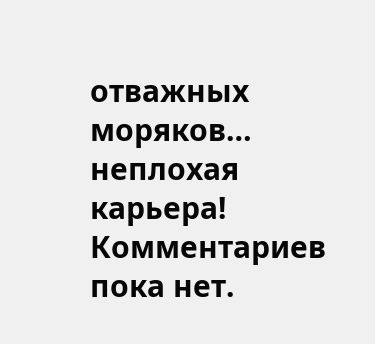отважных моряков… неплохая карьера!
Комментариев пока нет.